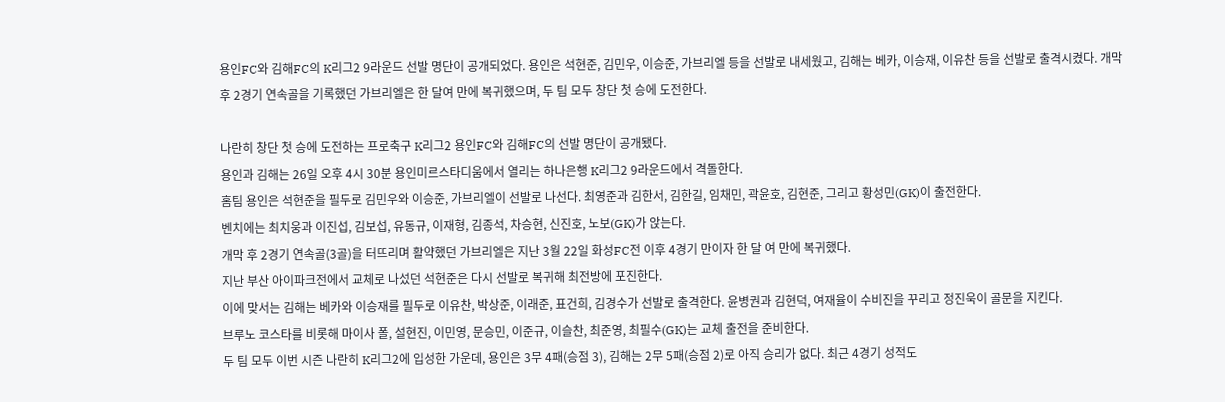용인FC와 김해FC의 K리그2 9라운드 선발 명단이 공개되었다. 용인은 석현준, 김민우, 이승준, 가브리엘 등을 선발로 내세웠고, 김해는 베카, 이승재, 이유찬 등을 선발로 출격시켰다. 개막 후 2경기 연속골을 기록했던 가브리엘은 한 달여 만에 복귀했으며, 두 팀 모두 창단 첫 승에 도전한다.

나란히 창단 첫 승에 도전하는 프로축구 K리그2 용인FC와 김해FC의 선발 명단이 공개됐다.
용인과 김해는 26일 오후 4시 30분 용인미르스타디움에서 열리는 하나은행 K리그2 9라운드에서 격돌한다.
홈팀 용인은 석현준을 필두로 김민우와 이승준, 가브리엘이 선발로 나선다. 최영준과 김한서, 김한길, 임채민, 곽윤호, 김현준, 그리고 황성민(GK)이 출전한다.
벤치에는 최치웅과 이진섭, 김보섭, 유동규, 이재형, 김종석, 차승현, 신진호, 노보(GK)가 앉는다.
개막 후 2경기 연속골(3골)을 터뜨리며 활약했던 가브리엘은 지난 3월 22일 화성FC전 이후 4경기 만이자 한 달 여 만에 복귀했다.
지난 부산 아이파크전에서 교체로 나섰던 석현준은 다시 선발로 복귀해 최전방에 포진한다.
이에 맞서는 김해는 베카와 이승재를 필두로 이유찬, 박상준, 이래준, 표건희, 김경수가 선발로 출격한다. 윤병권과 김현덕, 여재율이 수비진을 꾸리고 정진욱이 골문을 지킨다.
브루노 코스타를 비롯해 마이사 폴, 설현진, 이민영, 문승민, 이준규, 이슬찬, 최준영, 최필수(GK)는 교체 출전을 준비한다.
두 팀 모두 이번 시즌 나란히 K리그2에 입성한 가운데, 용인은 3무 4패(승점 3), 김해는 2무 5패(승점 2)로 아직 승리가 없다. 최근 4경기 성적도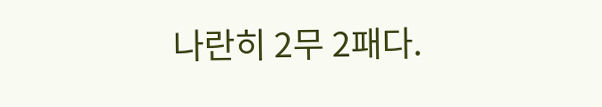나란히 2무 2패다.